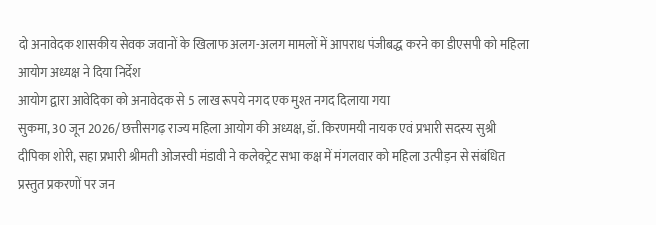दो अनावेदक शासकीय सेवक जवानों के खिलाफ अलग-अलग मामलों में आपराध पंजीबद्ध करने का डीएसपी को महिला आयोग अध्यक्ष ने दिया निर्देश
आयोग द्वारा आवेदिका को अनावेदक से 5 लाख रूपये नगद एक मुश्त नगद दिलाया गया
सुकमा, 30 जून 2026/ छत्तीसगढ़ राज्य महिला आयोग की अध्यक्ष, डॉ. किरणमयी नायक एवं प्रभारी सदस्य सुश्री दीपिका शोरी, सहा प्रभारी श्रीमती ओजस्वी मंडावी ने कलेक्ट्रेट सभा कक्ष में मंगलवार को महिला उत्पीड़न से संबंधित प्रस्तुत प्रकरणों पर जन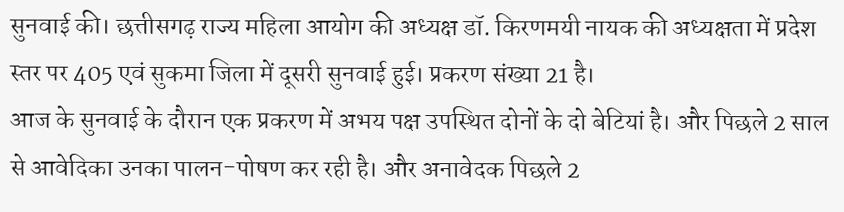सुनवाई की। छत्तीसगढ़ राज्य महिला आयोग की अध्यक्ष डॉ. किरणमयी नायक की अध्यक्षता में प्रदेश स्तर पर 405 एवं सुकमा जिला में दूसरी सुनवाई हुई। प्रकरण संख्या 21 है।
आज के सुनवाई के दौरान एक प्रकरण में अभय पक्ष उपस्थित दोनों के दो बेटियां है। और पिछले 2 साल से आवेदिका उनका पालन-पोषण कर रही है। और अनावेदक पिछले 2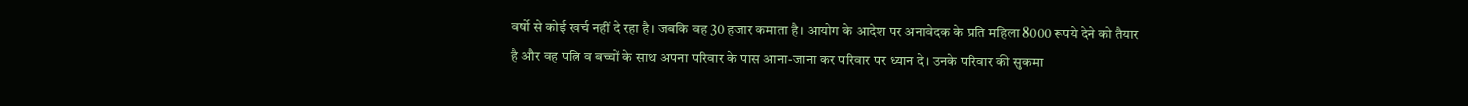वर्षो से कोई खर्च नहीं दे रहा है। जबकि वह 30 हजार कमाता है। आयोग के आदेश पर अनावेदक के प्रति महिला 8000 रूपये देने को तैयार है और वह पत्नि व बच्चों के साथ अपना परिवार के पास आना-जाना कर परिवार पर ध्यान दे। उनके परिवार की सुकमा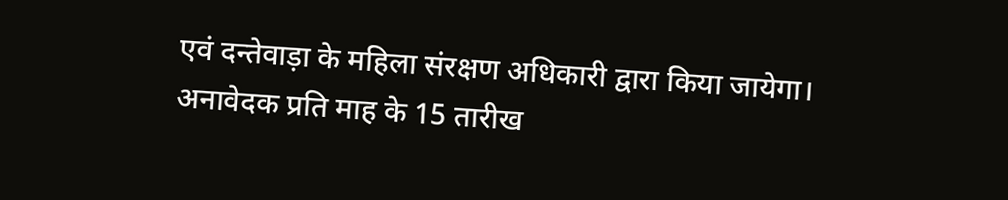एवं दन्तेवाड़ा के महिला संरक्षण अधिकारी द्वारा किया जायेगा। अनावेदक प्रति माह के 15 तारीख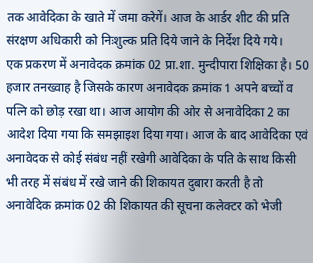तक आवेदिका के खाते में जमा करेगें। आज के आर्डर शीट की प्रति संरक्षण अधिकारी को निःशुल्क प्रति दिये जाने के निर्देश दिये गये।
एक प्रकरण में अनावेदक क्रमांक 02 प्रा.शा. मुन्दीपारा शिक्षिका है। 50 हजार तनख्वाह है जिसके कारण अनावेदक क्रमांक 1 अपने बच्चों व पत्नि को छोड़ रखा था। आज आयोग की ओर से अनावेदिका 2 का आदेश दिया गया कि समझाइश दिया गया। आज के बाद आवेदिका एवं अनावेदक से कोई संबंध नहीं रखेगी आवेदिका के पति के साथ किसी भी तरह में संबंध में रखे जाने की शिकायत दुबारा करती है तो अनावेदिक क्रमांक 02 की शिकायत की सूचना कलेक्टर को भेजी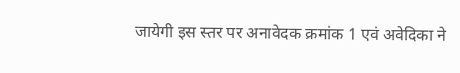जायेगी इस स्तर पर अनावेदक क्रमांक 1 एवं अवेदिका ने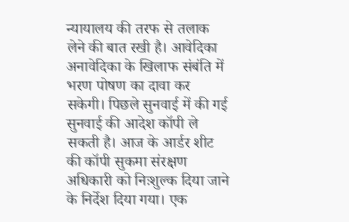न्यायालय की तरफ से तलाक लेने की बात रखी है। आवेदिका अनावेदिका के खिलाफ संबंति में भरण पोषण का दावा कर सकेगी। पिछले सुनवाई में की गई सुनवाई की आदेश कॉपी ले सकती है। आज के आर्डर शीट की कॉपी सुकमा संरक्षण अधिकारी को निःशुल्क दिया जाने के निर्देश दिया गया। एक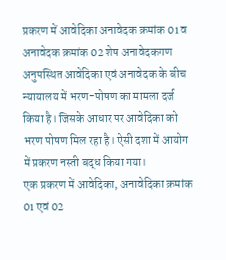प्रकरण में आवेदिका अनावेदक क्रमांक 01 व अनावेदक क्रमांक 02 शेष अनावेदकगण अनुपस्थित आवेदिका एवं अनावेदक के बीच न्यायालय में भरण-पोषण का मामला दर्ज किया है। जिसके आधार पर आवेदिका को भरण पोषण मिल रहा है। ऐसी दशा में आयोग में प्रकरण नस्ती बद्ध किया गया।
एक प्रकरण में आवेदिका, अनावेदिका क्रमांक 01 एवं 02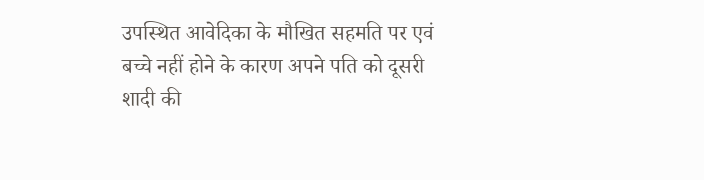उपस्थित आवेदिका के मौखित सहमति पर एवं बच्चे नहीं होने के कारण अपने पति को दूसरी शादी की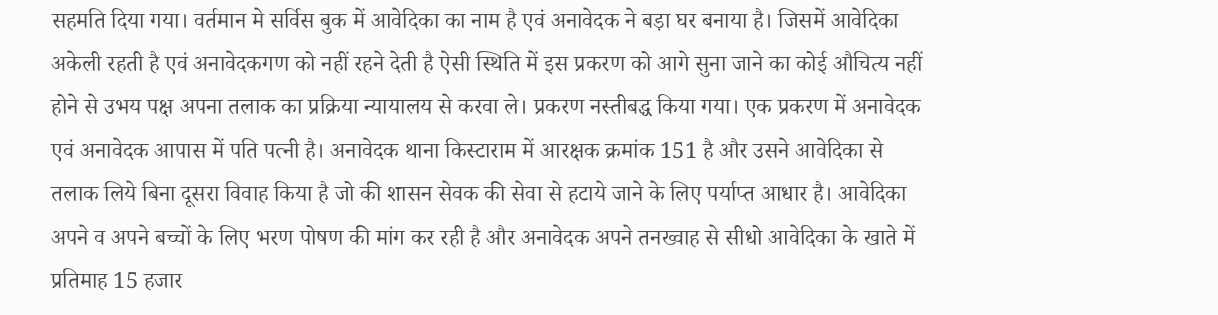सहमति दिया गया। वर्तमान मे सर्विस बुक में आवेदिका का नाम है एवं अनावेदक ने बड़ा घर बनाया है। जिसमें आवेदिका अकेली रहती है एवं अनावेदकगण को नहीं रहने देती है ऐसी स्थिति में इस प्रकरण को आगे सुना जाने का कोई औचित्य नहीं होने से उभय पक्ष अपना तलाक का प्रक्रिया न्यायालय से करवा ले। प्रकरण नस्तीबद्ध किया गया। एक प्रकरण में अनावेदक एवं अनावेदक आपास में पति पत्नी है। अनावेदक थाना किस्टाराम में आरक्षक क्रमांक 151 है और उसने आवेदिका से तलाक लिये बिना दूसरा विवाह किया है जो की शासन सेवक की सेवा से हटाये जाने के लिए पर्याप्त आधार है। आवेदिका अपने व अपने बच्चों के लिए भरण पोषण की मांग कर रही है और अनावेदक अपने तनख्वाह से सीधो आवेदिका के खाते में प्रतिमाह 15 हजार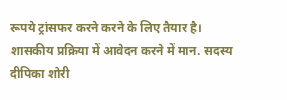रूपये ट्रांसफर करने करने के लिए तैयार है। शासकीय प्रक्रिया में आवेदन करने में मान. सदस्य दीपिका शोरी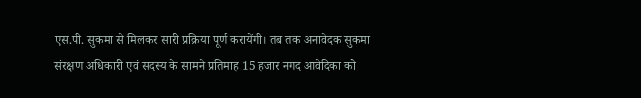एस.पी. सुकमा से मिलकर सारी प्रक्रिया पूर्ण करायेंगी। तब तक अनावेदक सुकमा संरक्षण अधिकारी एवं सदस्य के सामने प्रतिमाह 15 हजार नगद आवेदिका को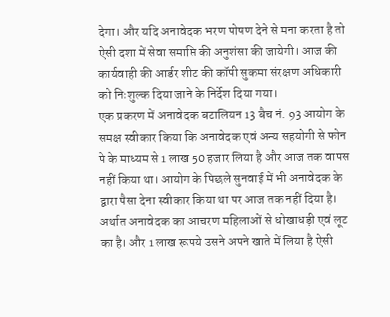देगा। और यदि अनावेदक भरण पोषण देने से मना करता है तो ऐसी दशा में सेवा समाप्ति की अनुशंसा की जायेगी। आज की कार्यवाही की आर्डर शीट की कॉपी सुकमा संरक्षण अधिकारी को निःशुल्क दिया जाने के निर्देश दिया गया।
एक प्रकरण में अनावेदक बटालियन 13 बैच नं. 93 आयोग के समक्ष स्वीकार किया कि अनावेदक एवं अन्य सहयोगी से फोन पे के माध्यम से 1 लाख 50 हजार लिया है और आज तक वापस नहीं किया था। आयोग के पिछले सुनवाई में भी अनावेदक के द्वारा पैसा देना स्वीकार किया था पर आज तक नहीं दिया है। अर्थात अनावेदक का आचरण महिलाओं से धोखाधड़ी एवं लूट का है। और 1 लाख रूपये उसने अपने खाते में लिया है ऐसी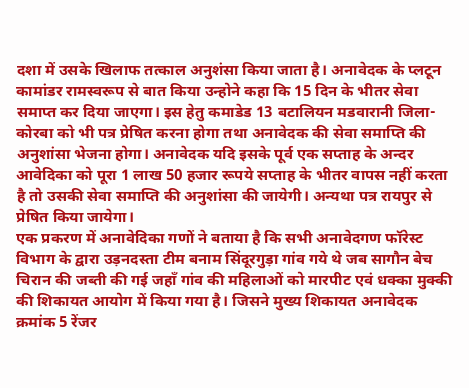दशा में उसके खिलाफ तत्काल अनुशंसा किया जाता है। अनावेदक के प्लटून कामांडर रामस्वरूप से बात किया उन्होने कहा कि 15 दिन के भीतर सेवा समाप्त कर दिया जाएगा। इस हेतु कमाडेड 13 बटालियन मडवारानी जिला-कोरबा को भी पत्र प्रेषित करना होगा तथा अनावेदक की सेवा समाप्ति की अनुशांसा भेजना होगा। अनावेदक यदि इसके पूर्व एक सप्ताह के अन्दर आवेदिका को पूरा 1 लाख 50 हजार रूपये सप्ताह के भीतर वापस नहीं करता है तो उसकी सेवा समाप्ति की अनुशांसा की जायेगी। अन्यथा पत्र रायपुर से प्रेषित किया जायेगा।
एक प्रकरण में अनावेदिका गणों ने बताया है कि सभी अनावेदगण फॉरेस्ट विभाग के द्वारा उड़नदस्ता टीम बनाम सिंदूरगुड़ा गांव गये थे जब सागौन बेच चिरान की जब्ती की गई जहाँ गांव की महिलाओं को मारपीट एवं धक्का मुक्की की शिकायत आयोग में किया गया है। जिसने मुख्य शिकायत अनावेदक क्रमांक 5 रेंजर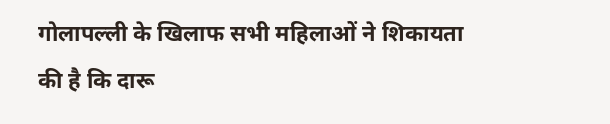गोलापल्ली के खिलाफ सभी महिलाओं ने शिकायता की है कि दारू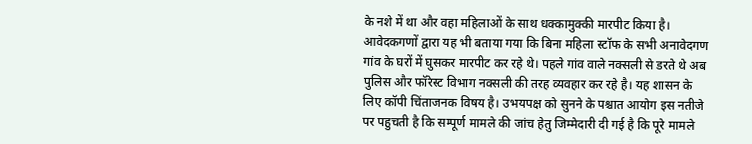के नशे में था और वहा महिलाओं के साथ धक्कामुक्की मारपीट किया है। आवेदकगणों द्वारा यह भी बताया गया कि बिना महिला स्टॉफ के सभी अनावेदगण गांव के घरों में घुसकर मारपीट कर रहे थे। पहले गांव वाले नक्सली से डरते थे अब पुलिस और फॉरेस्ट विभाग नक्सली की तरह व्यवहार कर रहे है। यह शासन के लिए कॉपी चिंताजनक विषय है। उभयपक्ष को सुनने के पश्चात आयोग इस नतीजे पर पहुचती है कि सम्पूर्ण मामले की जांच हेतु जिम्मेदारी दी गई है कि पूरे मामले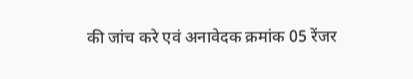की जांच करे एवं अनावेदक क्रमांक 05 रेंजर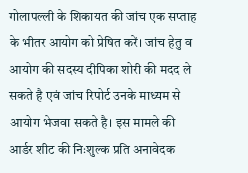गोलापल्ली के शिकायत की जांच एक सप्ताह के भीतर आयोग को प्रेषित करें। जांच हेतु व आयोग की सदस्य दीपिका शोरी की मदद ले सकते है एवं जांच रिपोर्ट उनके माध्यम से आयोग भेजवा सकते है। इस मामले की आर्डर शीट की निःशुल्क प्रति अनावेदक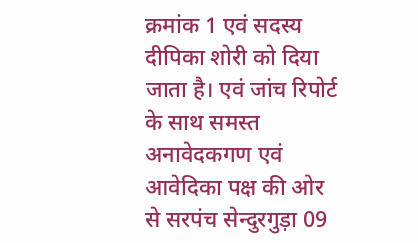क्रमांक 1 एवं सदस्य दीपिका शोरी को दिया जाता है। एवं जांच रिपोर्ट के साथ समस्त अनावेदकगण एवं आवेदिका पक्ष की ओर से सरपंच सेन्दुरगुड़ा 09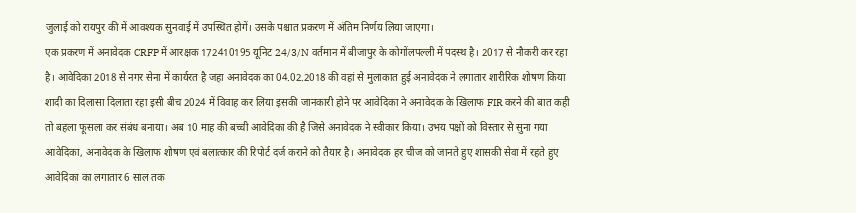जुलाई को रायपुर की में आवश्यक सुनवाई में उपस्थित होगें। उसके पश्चात प्रकरण में अंतिम निर्णय लिया जाएगा।
एक प्रकरण में अनावेदक CRFP में आरक्षक 172410195 यूनिट 24/3/N वर्तमान में बीजापुर के कोगोंलपल्ली में पदस्थ है। 2017 से नौकरी कर रहा है। आवेदिका 2018 से नगर सेना में कार्यरत है जहा अनावेदक का 04.02.2018 की वहां से मुलाकात हुई अनावेदक ने लगातार शारीरिक शोषण किया शादी का दिलासा दिलाता रहा इसी बीच 2024 में विवाह कर लिया इसकी जानकारी होने पर आवेदिका ने अनावेदक के खिलाफ FIR करने की बात कही तो बहला फूसला कर संबंध बनाया। अब 10 माह की बच्ची आवेदिका की है जिसे अनावेदक ने स्वीकार किया। उभय पक्षों को विस्तार से सुना गया आवेदिका, अनावेदक के खिलाफ शोषण एवं बलात्कार की रिपोर्ट दर्ज कराने को तैयार है। अनावेदक हर चीज को जानते हुए शासकी सेवा में रहते हुए आवेदिका का लगातार 6 साल तक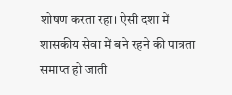शोषण करता रहा। ऐसी दशा में शासकीय सेवा में बने रहने की पात्रता समाप्त हो जाती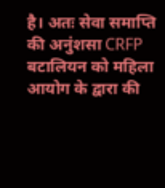है। अतः सेवा समाप्ति की अनुंशसा CRFP बटालियन को महिला आयोग के द्वारा की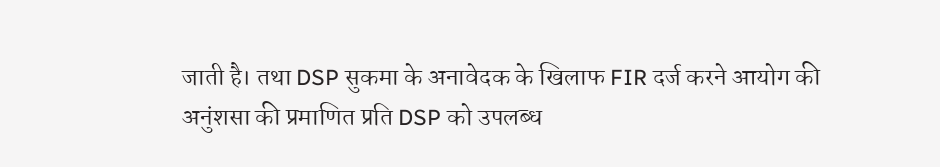जाती है। तथा DSP सुकमा के अनावेदक के खिलाफ FIR दर्ज करने आयोग की अनुंशसा की प्रमाणित प्रति DSP को उपलब्ध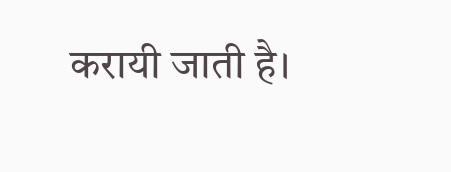करायी जाती है।